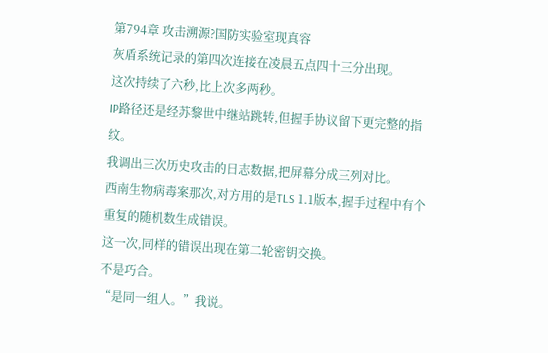第794章 攻击溯源?国防实验室现真容
灰盾系统记录的第四次连接在凌晨五点四十三分出现。
这次持续了六秒,比上次多两秒。
IP路径还是经苏黎世中继站跳转,但握手协议留下更完整的指纹。
我调出三次历史攻击的日志数据,把屏幕分成三列对比。
西南生物病毒案那次,对方用的是TLS 1.1版本,握手过程中有个重复的随机数生成错误。
这一次,同样的错误出现在第二轮密钥交换。
不是巧合。
“是同一组人。”我说。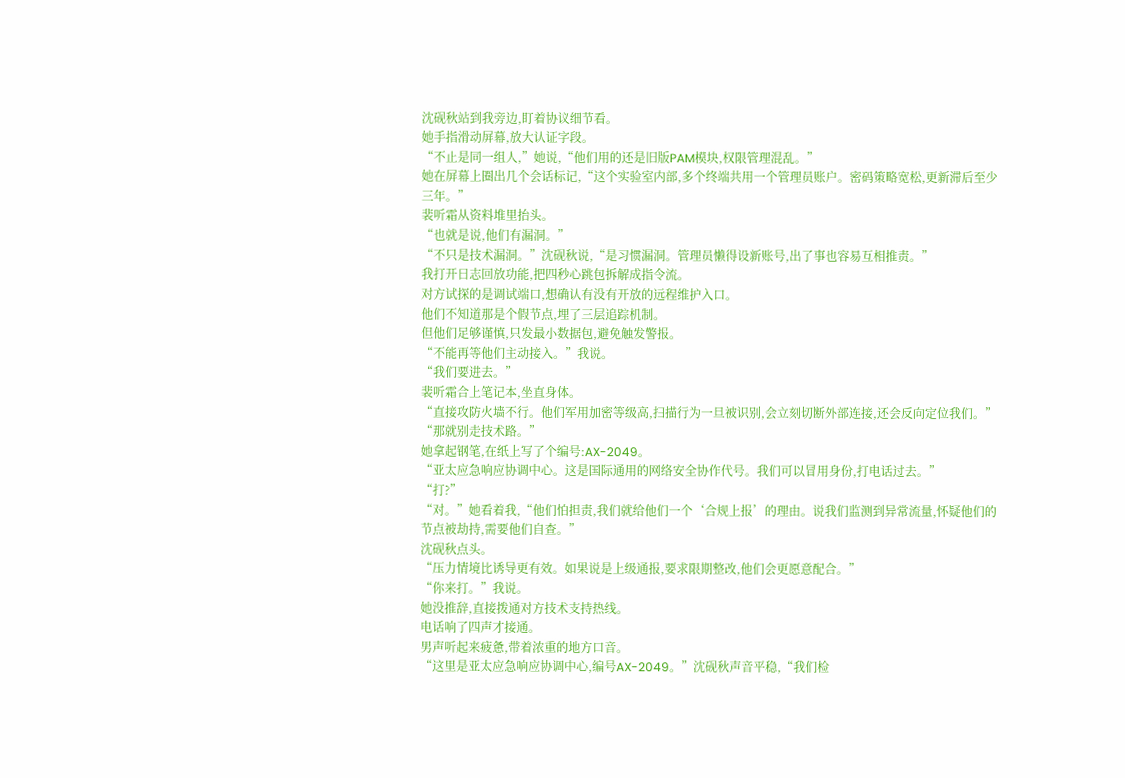沈砚秋站到我旁边,盯着协议细节看。
她手指滑动屏幕,放大认证字段。
“不止是同一组人,”她说,“他们用的还是旧版PAM模块,权限管理混乱。”
她在屏幕上圈出几个会话标记,“这个实验室内部,多个终端共用一个管理员账户。密码策略宽松,更新滞后至少三年。”
裴听霜从资料堆里抬头。
“也就是说,他们有漏洞。”
“不只是技术漏洞。”沈砚秋说,“是习惯漏洞。管理员懒得设新账号,出了事也容易互相推责。”
我打开日志回放功能,把四秒心跳包拆解成指令流。
对方试探的是调试端口,想确认有没有开放的远程维护入口。
他们不知道那是个假节点,埋了三层追踪机制。
但他们足够谨慎,只发最小数据包,避免触发警报。
“不能再等他们主动接入。”我说。
“我们要进去。”
裴听霜合上笔记本,坐直身体。
“直接攻防火墙不行。他们军用加密等级高,扫描行为一旦被识别,会立刻切断外部连接,还会反向定位我们。”
“那就别走技术路。”
她拿起钢笔,在纸上写了个编号:AX-2049。
“亚太应急响应协调中心。这是国际通用的网络安全协作代号。我们可以冒用身份,打电话过去。”
“打?”
“对。”她看着我,“他们怕担责,我们就给他们一个‘合规上报’的理由。说我们监测到异常流量,怀疑他们的节点被劫持,需要他们自查。”
沈砚秋点头。
“压力情境比诱导更有效。如果说是上级通报,要求限期整改,他们会更愿意配合。”
“你来打。”我说。
她没推辞,直接拨通对方技术支持热线。
电话响了四声才接通。
男声听起来疲惫,带着浓重的地方口音。
“这里是亚太应急响应协调中心,编号AX-2049。”沈砚秋声音平稳,“我们检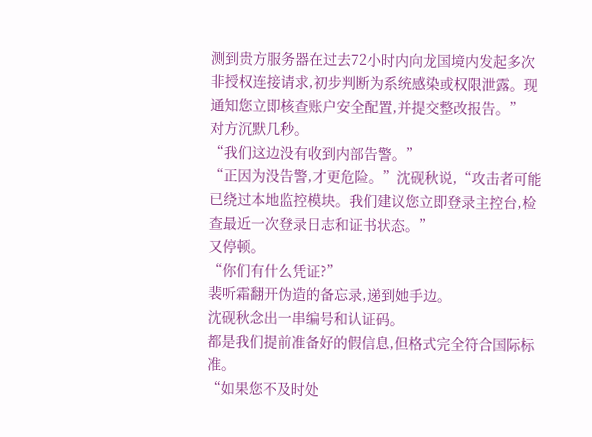测到贵方服务器在过去72小时内向龙国境内发起多次非授权连接请求,初步判断为系统感染或权限泄露。现通知您立即核查账户安全配置,并提交整改报告。”
对方沉默几秒。
“我们这边没有收到内部告警。”
“正因为没告警,才更危险。”沈砚秋说,“攻击者可能已绕过本地监控模块。我们建议您立即登录主控台,检查最近一次登录日志和证书状态。”
又停顿。
“你们有什么凭证?”
裴听霜翻开伪造的备忘录,递到她手边。
沈砚秋念出一串编号和认证码。
都是我们提前准备好的假信息,但格式完全符合国际标准。
“如果您不及时处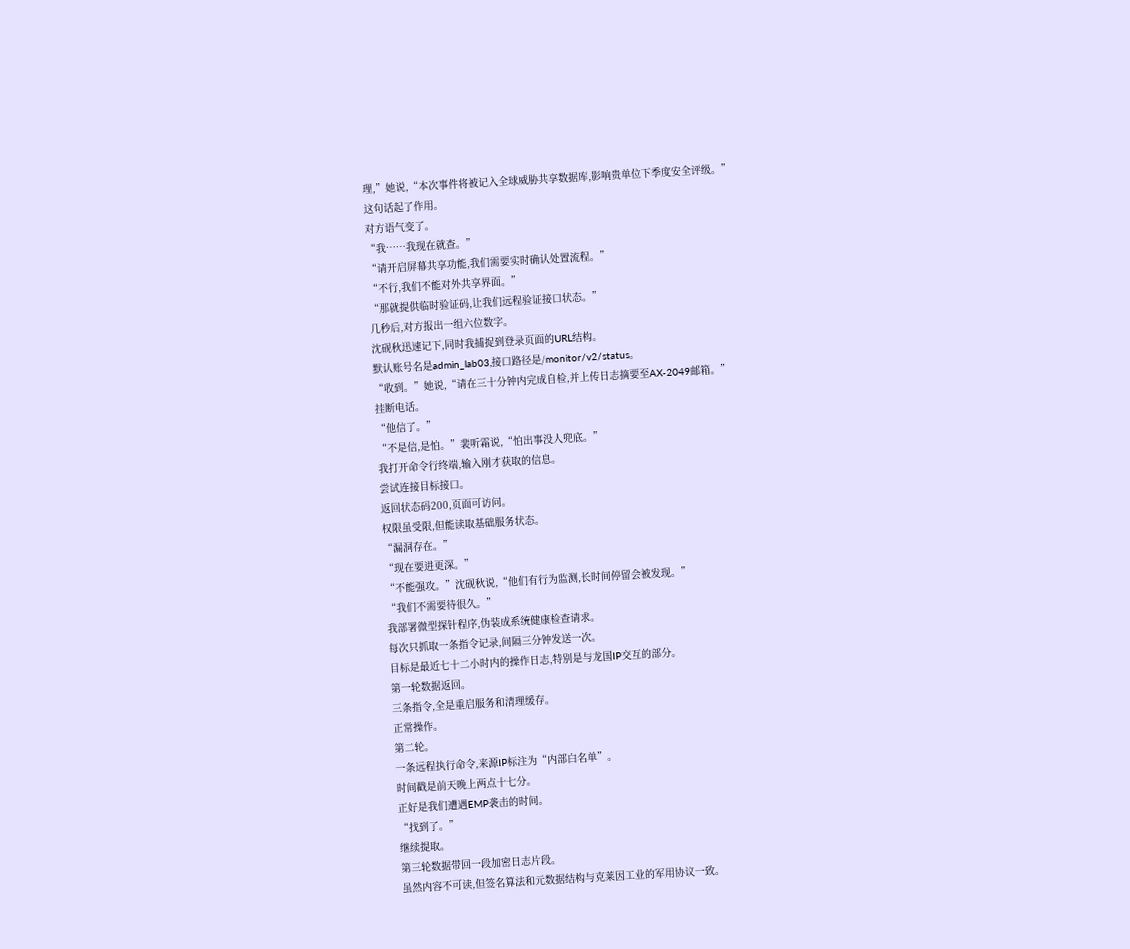理,”她说,“本次事件将被记入全球威胁共享数据库,影响贵单位下季度安全评级。”
这句话起了作用。
对方语气变了。
“我……我现在就查。”
“请开启屏幕共享功能,我们需要实时确认处置流程。”
“不行,我们不能对外共享界面。”
“那就提供临时验证码,让我们远程验证接口状态。”
几秒后,对方报出一组六位数字。
沈砚秋迅速记下,同时我捕捉到登录页面的URL结构。
默认账号名是admin_lab03,接口路径是/monitor/v2/status。
“收到。”她说,“请在三十分钟内完成自检,并上传日志摘要至AX-2049邮箱。”
挂断电话。
“他信了。”
“不是信,是怕。”裴听霜说,“怕出事没人兜底。”
我打开命令行终端,输入刚才获取的信息。
尝试连接目标接口。
返回状态码200,页面可访问。
权限虽受限,但能读取基础服务状态。
“漏洞存在。”
“现在要进更深。”
“不能强攻。”沈砚秋说,“他们有行为监测,长时间停留会被发现。”
“我们不需要待很久。”
我部署微型探针程序,伪装成系统健康检查请求。
每次只抓取一条指令记录,间隔三分钟发送一次。
目标是最近七十二小时内的操作日志,特别是与龙国IP交互的部分。
第一轮数据返回。
三条指令,全是重启服务和清理缓存。
正常操作。
第二轮。
一条远程执行命令,来源IP标注为“内部白名单”。
时间戳是前天晚上两点十七分。
正好是我们遭遇EMP袭击的时间。
“找到了。”
继续提取。
第三轮数据带回一段加密日志片段。
虽然内容不可读,但签名算法和元数据结构与克莱因工业的军用协议一致。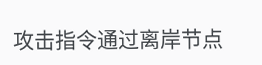攻击指令通过离岸节点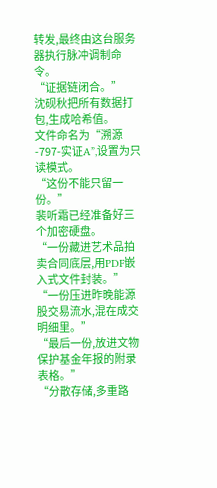转发,最终由这台服务器执行脉冲调制命令。
“证据链闭合。”
沈砚秋把所有数据打包,生成哈希值。
文件命名为“溯源-797-实证A”,设置为只读模式。
“这份不能只留一份。”
裴听霜已经准备好三个加密硬盘。
“一份藏进艺术品拍卖合同底层,用PDF嵌入式文件封装。”
“一份压进昨晚能源股交易流水,混在成交明细里。”
“最后一份,放进文物保护基金年报的附录表格。”
“分散存储,多重路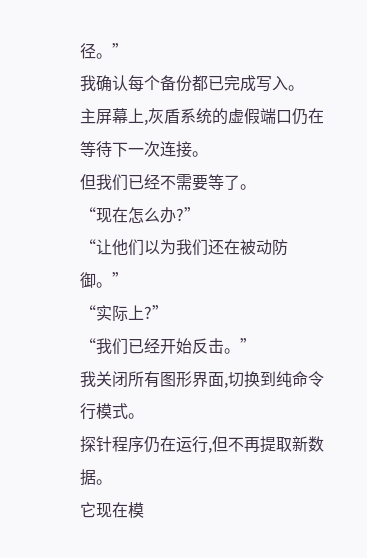径。”
我确认每个备份都已完成写入。
主屏幕上,灰盾系统的虚假端口仍在等待下一次连接。
但我们已经不需要等了。
“现在怎么办?”
“让他们以为我们还在被动防御。”
“实际上?”
“我们已经开始反击。”
我关闭所有图形界面,切换到纯命令行模式。
探针程序仍在运行,但不再提取新数据。
它现在模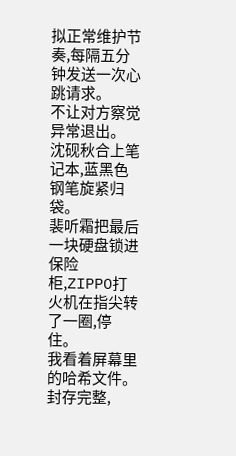拟正常维护节奏,每隔五分钟发送一次心跳请求。
不让对方察觉异常退出。
沈砚秋合上笔记本,蓝黑色钢笔旋紧归袋。
裴听霜把最后一块硬盘锁进保险柜,ZIPPO打火机在指尖转了一圈,停住。
我看着屏幕里的哈希文件。
封存完整,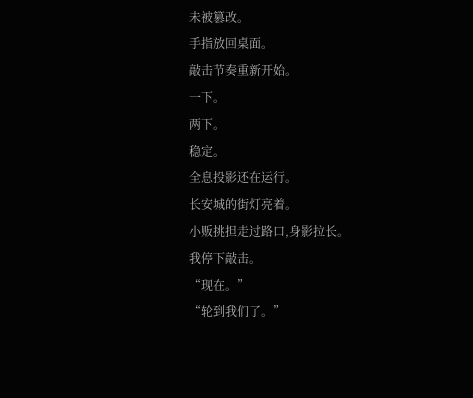未被篡改。
手指放回桌面。
敲击节奏重新开始。
一下。
两下。
稳定。
全息投影还在运行。
长安城的街灯亮着。
小贩挑担走过路口,身影拉长。
我停下敲击。
“现在。”
“轮到我们了。”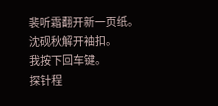裴听霜翻开新一页纸。
沈砚秋解开袖扣。
我按下回车键。
探针程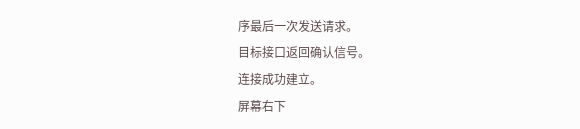序最后一次发送请求。
目标接口返回确认信号。
连接成功建立。
屏幕右下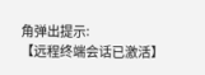角弹出提示:
【远程终端会话已激活】